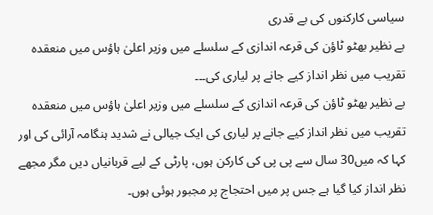سیاسی کارکنوں کی بے قدری
بے نظیر بھٹو ٹاؤن کی قرعہ اندازی کے سلسلے میں وزیر اعلیٰ ہاؤس میں منعقدہ تقریب میں نظر انداز کیے جانے پر لیاری کی۔۔۔
بے نظیر بھٹو ٹاؤن کی قرعہ اندازی کے سلسلے میں وزیر اعلیٰ ہاؤس میں منعقدہ تقریب میں نظر انداز کیے جانے پر لیاری کی ایک جیالی نے شدید ہنگامہ آرائی کی اور کہا کہ میں30 سال سے پی پی کی کارکن ہوں، پارٹی کے لیے قربانیاں دیں مگر مجھے نظر انداز کیا گیا ہے جس پر میں احتجاج پر مجبور ہوئی ہوں۔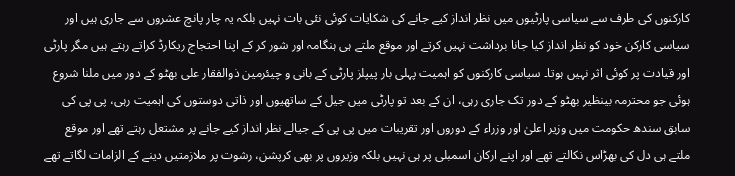کارکنوں کی طرف سے سیاسی پارٹیوں میں نظر انداز کیے جانے کی شکایات کوئی نئی بات نہیں بلکہ یہ چار پانچ عشروں سے جاری ہیں اور سیاسی کارکن خود کو نظر انداز کیا جانا برداشت نہیں کرتے اور موقع ملتے ہی ہنگامہ اور شور کر کے اپنا احتجاج ریکارڈ کراتے رہتے ہیں مگر پارٹی اور قیادت پر کوئی اثر نہیں ہوتا۔ سیاسی کارکنوں کو اہمیت پہلی بار پیپلز پارٹی کے بانی و چیئرمین ذوالفقار علی بھٹو کے دور میں ملنا شروع ہوئی جو محترمہ بینظیر بھٹو کے دور تک جاری رہی، ان کے بعد تو پارٹی میں جیل کے ساتھیوں اور ذاتی دوستوں کی اہمیت رہی، پی پی کی سابق سندھ حکومت میں وزیر اعلیٰ اور وزراء کے دوروں اور تقریبات میں پی پی کے جیالے نظر انداز کیے جانے پر مشتعل رہتے تھے اور موقع ملتے ہی دل کی بھڑاس نکالتے تھے اور اپنے ارکان اسمبلی پر ہی نہیں بلکہ وزیروں پر بھی کرپشن، رشوت پر ملازمتیں دینے کے الزامات لگاتے تھے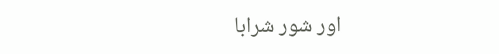اور شور شرابا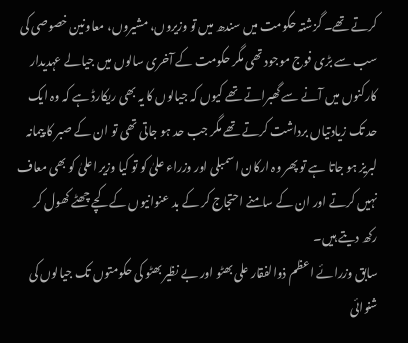کرتے تھے۔ گزشتہ حکومت میں سندھ میں تو وزیروں، مشیروں، معاونین خصوصی کی سب سے بڑی فوج موجود تھی مگر حکومت کے آخری سالوں میں جیالے عہدیدار کارکنوں میں آنے سے گھبراتے تھے کیوں کہ جیالوں کا یہ بھی ریکارڈ ہے کہ وہ ایک حد تک زیادتیاں برداشت کرتے تھے مگر جب حد ہو جاتی تھی تو ان کے صبر کا پیمانہ لبریز ہو جاتا ہے تو پھر وہ ارکان اسمبلی اور وزراء علیٰ کو تو کیا وزیر اعلیٰ کو بھی معاف نہیں کرتے اور ان کے سامنے احتجاج کر کے بد عنوانیوں کے کچے چھٹے کھول کر رکھ دیتے ہیں۔
سابق وزرائے اعظم ذوالفقار علی بھٹو اور بے نظیر بھٹو کی حکومتوں تک جیالوں کی شنوائی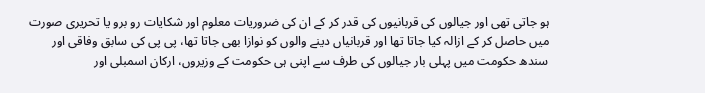ہو جاتی تھی اور جیالوں کی قربانیوں کی قدر کر کے ان کی ضروریات معلوم اور شکایات رو برو یا تحریری صورت میں حاصل کر کے ازالہ کیا جاتا تھا اور قربانیاں دینے والوں کو نوازا بھی جاتا تھا، پی پی کی سابق وفاقی اور سندھ حکومت میں پہلی بار جیالوں کی طرف سے اپنی ہی حکومت کے وزیروں، ارکان اسمبلی اور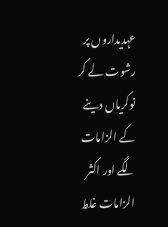عہدیداروں پر رشوت لے کر نوکریاں دینے کے الزامات لگے اور اکثر الزامات غلط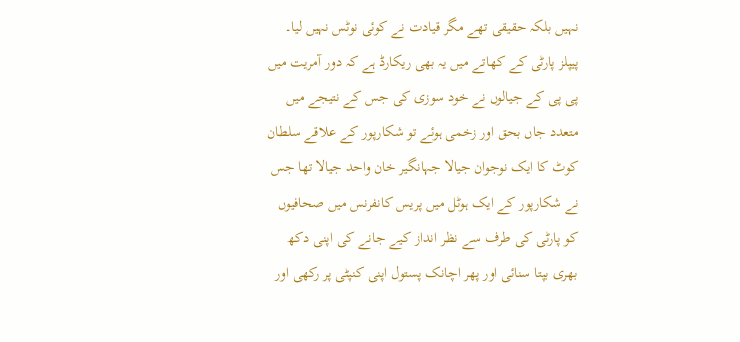نہیں بلکہ حقیقی تھے مگر قیادت نے کوئی نوٹس نہیں لیا۔
پیپلز پارٹی کے کھاتے میں یہ بھی ریکارڈ ہے کہ دور آمریت میں پی پی کے جیالوں نے خود سوزی کی جس کے نتیجے میں متعدد جاں بحق اور زخمی ہوئے تو شکارپور کے علاقے سلطان کوٹ کا ایک نوجوان جیالا جہانگیر خان واحد جیالا تھا جس نے شکارپور کے ایک ہوٹل میں پریس کانفرنس میں صحافیوں کو پارٹی کی طرف سے نظر انداز کیے جانے کی اپنی دکھ بھری بپتا سنائی اور پھر اچانک پستول اپنی کنپٹی پر رکھی اور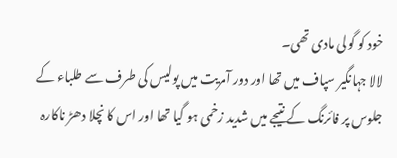خود کو گولی مادی تھی۔
لالا جہانگیر سپاف میں تھا اور دور آمریت میں پولیس کی طرف سے طلباء کے جلوس پر فائرنگ کے نتیجے میں شدید زخمی ہو گیا تھا اور اس کا نچلا دھڑ ناکارہ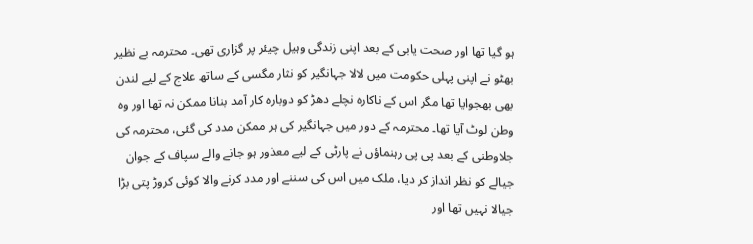ہو گیا تھا اور صحت یابی کے بعد اپنی زندگی وہیل چیئر پر گزاری تھی۔ محترمہ بے نظیر بھٹو نے اپنی پہلی حکومت میں لالا جہانگیر کو نثار مگسی کے ساتھ علاج کے لیے لندن بھی بھجوایا تھا مگر اس کے ناکارہ نچلے دھڑ کو دوبارہ کار آمد بنانا ممکن نہ تھا اور وہ وطن لوٹ آیا تھا۔ محترمہ کے دور میں جہانگیر کی ہر ممکن مدد کی گئی، محترمہ کی جلاوطنی کے بعد پی پی رہنماؤں نے پارٹی کے لیے معذور ہو جانے والے سپاف کے جوان جیالے کو نظر انداز کر دیا، ملک میں اس کی سننے اور مدد کرنے والا کوئی کروڑ پتی بڑا جیالا نہیں تھا اور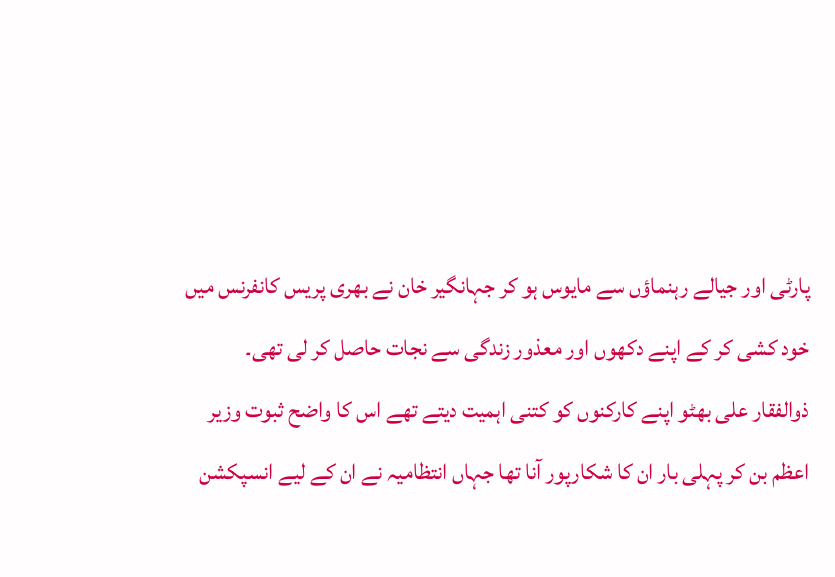پارٹی اور جیالے رہنماؤں سے مایوس ہو کر جہانگیر خان نے بھری پریس کانفرنس میں خود کشی کر کے اپنے دکھوں اور معذور زندگی سے نجات حاصل کر لی تھی۔
ذوالفقار علی بھٹو اپنے کارکنوں کو کتنی اہمیت دیتے تھے اس کا واضح ثبوت وزیر اعظم بن کر پہلی بار ان کا شکارپور آنا تھا جہاں انتظامیہ نے ان کے لیے انسپکشن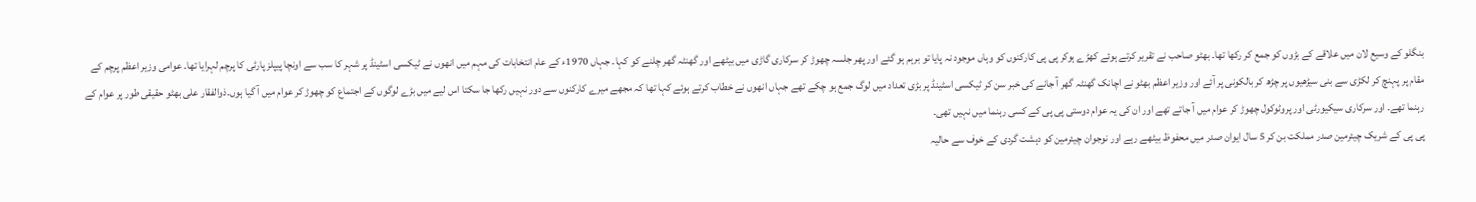بنگلو کے وسیع لان میں علاقے کے بڑوں کو جمع کر رکھا تھا۔ بھٹو صاحب نے تقریر کرتے ہوئے کھڑے ہوکر پی پی کارکنوں کو وہاں موجود نہ پایا تو برہم ہو گئے اور پھر جلسہ چھوڑ کر سرکاری گاڑی میں بیٹھے اور گھنٹہ گھر چلنے کو کہا۔ جہاں 1970ء کے عام انتخابات کی مہم میں انھوں نے ٹیکسی اسٹینڈ پر شہر کا سب سے اونچا پیپلز پارٹی کا پرچم لہرایا تھا۔ عوامی وزیر اعظم پرچم کے مقام پر پہنچ کر لکڑی سے بنی سیڑھیوں پر چڑھ کر بالکونی پر آئے اور وزیر اعظم بھٹو نے اچانک گھنٹہ گھر آ جانے کی خبر سن کر ٹیکسی اسٹینڈ پر بڑی تعداد میں لوگ جمع ہو چکے تھے جہاں انھوں نے خطاب کرتے ہوئے کہا تھا کہ مجھے میرے کارکنوں سے دور نہیں رکھا جا سکتا اس لیے میں بڑے لوگوں کے اجتماع کو چھوڑ کر عوام میں آ گیا ہوں۔ذوالفقار علی بھٹو حقیقی طور پر عوام کے رہنما تھے۔ اور سرکاری سیکیورٹی اور پروٹوکول چھوڑ کر عوام میں آ جاتے تھے اور ان کی یہ عوام دوستی پی پی کے کسی رہنما میں نہیں تھی۔
پی پی کے شریک چیئرمین صدر مملکت بن کر 5 سال ایوان صدر میں محفوظ بیٹھے رہے اور نوجوان چیئرمین کو دہشت گردی کے خوف سے حالیہ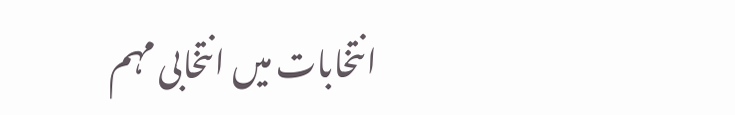انتخابات میں انتخابی مہم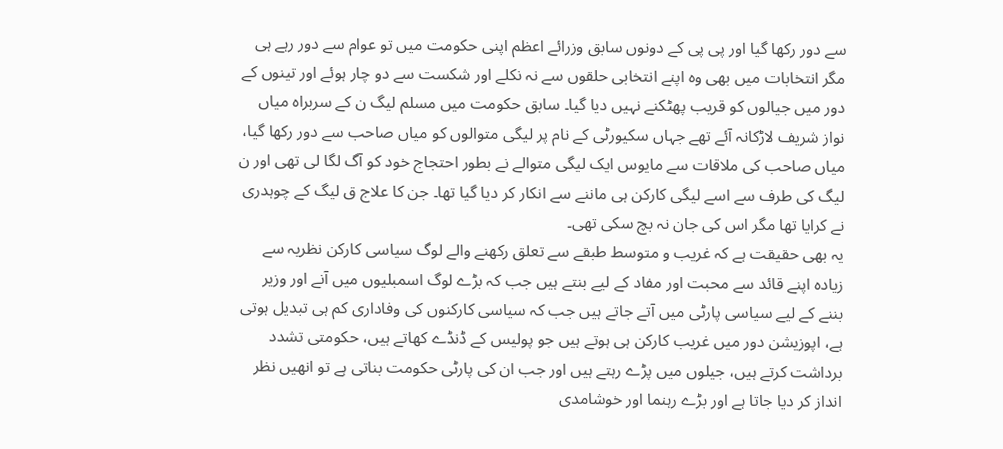سے دور رکھا گیا اور پی پی کے دونوں سابق وزرائے اعظم اپنی حکومت میں تو عوام سے دور رہے ہی مگر انتخابات میں بھی وہ اپنے انتخابی حلقوں سے نہ نکلے اور شکست سے دو چار ہوئے اور تینوں کے دور میں جیالوں کو قریب پھٹکنے نہیں دیا گیا۔ سابق حکومت میں مسلم لیگ ن کے سربراہ میاں نواز شریف لاڑکانہ آئے تھے جہاں سکیورٹی کے نام پر لیگی متوالوں کو میاں صاحب سے دور رکھا گیا، میاں صاحب کی ملاقات سے مایوس ایک لیگی متوالے نے بطور احتجاج خود کو آگ لگا لی تھی اور ن لیگ کی طرف سے اسے لیگی کارکن ہی ماننے سے انکار کر دیا گیا تھا۔ جن کا علاج ق لیگ کے چوہدری نے کرایا تھا مگر اس کی جان نہ بچ سکی تھی۔
یہ بھی حقیقت ہے کہ غریب و متوسط طبقے سے تعلق رکھنے والے لوگ سیاسی کارکن نظریہ سے زیادہ اپنے قائد سے محبت اور مفاد کے لیے بنتے ہیں جب کہ بڑے لوگ اسمبلیوں میں آنے اور وزیر بننے کے لیے سیاسی پارٹی میں آتے جاتے ہیں جب کہ سیاسی کارکنوں کی وفاداری کم ہی تبدیل ہوتی ہے، اپوزیشن دور میں غریب کارکن ہی ہوتے ہیں جو پولیس کے ڈنڈے کھاتے ہیں، حکومتی تشدد برداشت کرتے ہیں، جیلوں میں پڑے رہتے ہیں اور جب ان کی پارٹی حکومت بناتی ہے تو انھیں نظر انداز کر دیا جاتا ہے اور بڑے رہنما اور خوشامدی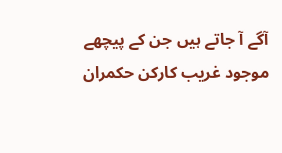آگے آ جاتے ہیں جن کے پیچھے موجود غریب کارکن حکمران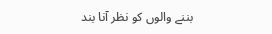بننے والوں کو نظر آنا بند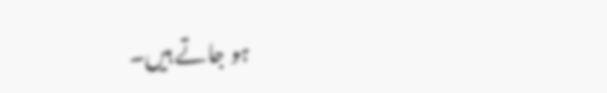ہو جاتے ہیں۔